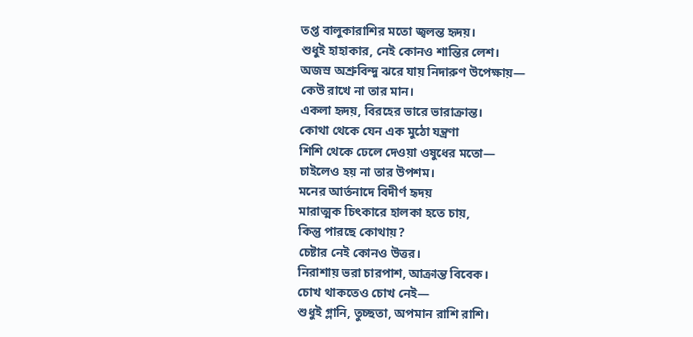তপ্ত বালুকারাশির মতো জ্বলন্ত হৃদয়।
শুধুই হাহাকার, নেই কোনও শান্তির লেশ।
অজস্র অশ্রুবিন্দু ঝরে যায় নিদারুণ উপেক্ষায়—
কেউ রাখে না তার মান।
একলা হৃদয়, বিরহের ভারে ভারাক্রান্ত।
কোথা থেকে যেন এক মুঠো যন্ত্রণা
শিশি থেকে ঢেলে দেওয়া ওষুধের মতো—
চাইলেও হয় না তার উপশম।
মনের আর্তনাদে বিদীর্ণ হৃদয়
মারাত্মক চিৎকারে হালকা হতে চায়,
কিন্তু পারছে কোথায়?
চেষ্টার নেই কোনও উত্তর।
নিরাশায় ভরা চারপাশ, আক্রান্ত বিবেক।
চোখ থাকতেও চোখ নেই—
শুধুই গ্লানি, তুচ্ছতা, অপমান রাশি রাশি।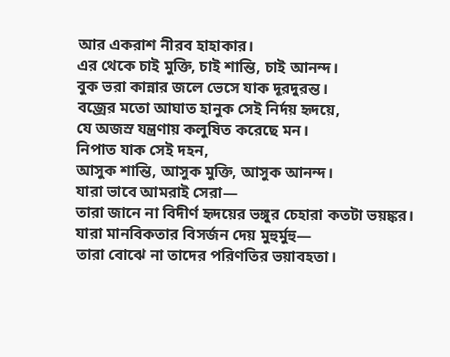আর একরাশ নীরব হাহাকার।
এর থেকে চাই মুক্তি, চাই শান্তি, চাই আনন্দ।
বুক ভরা কান্নার জলে ভেসে যাক দূরদুরন্ত।
বজ্রের মতো আঘাত হানুক সেই নির্দয় হৃদয়ে,
যে অজস্র যন্ত্রণায় কলুষিত করেছে মন।
নিপাত যাক সেই দহন,
আসুক শান্তি, আসুক মুক্তি, আসুক আনন্দ।
যারা ভাবে আমরাই সেরা—
তারা জানে না বিদীর্ণ হৃদয়ের ভঙ্গুর চেহারা কতটা ভয়ঙ্কর।
যারা মানবিকতার বিসর্জন দেয় মুহুর্মুহু—
তারা বোঝে না তাদের পরিণতির ভয়াবহতা।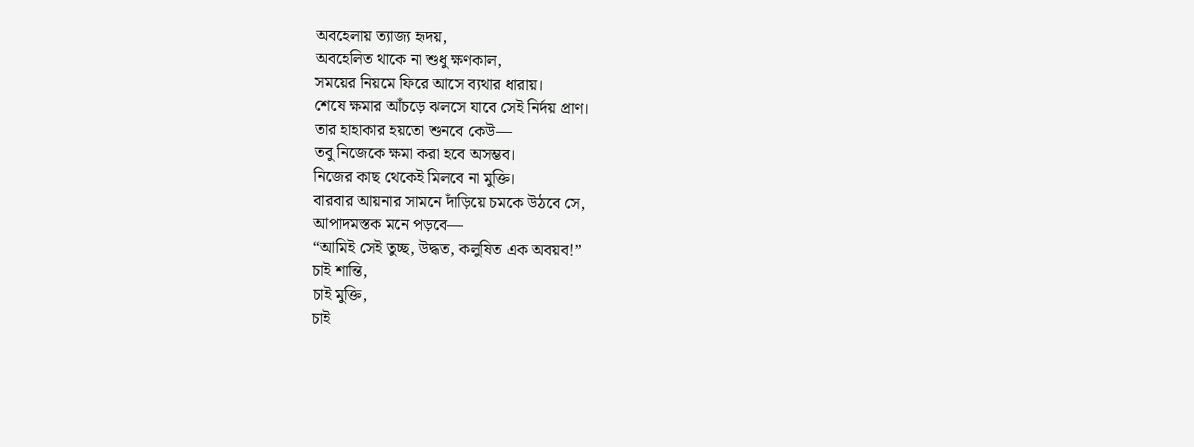অবহেলায় ত্যাজ্য হৃদয়,
অবহেলিত থাকে না শুধু ক্ষণকাল,
সময়ের নিয়মে ফিরে আসে ব্যথার ধারায়।
শেষে ক্ষমার আঁচড়ে ঝলসে যাবে সেই নির্দয় প্রাণ।
তার হাহাকার হয়তো শুনবে কেউ—
তবু নিজেকে ক্ষমা করা হবে অসম্ভব।
নিজের কাছ থেকেই মিলবে না মুক্তি।
বারবার আয়নার সামনে দাঁড়িয়ে চমকে উঠবে সে,
আপাদমস্তক মনে পড়বে—
“আমিই সেই তুচ্ছ, উদ্ধত, কলুষিত এক অবয়ব!”
চাই শান্তি,
চাই মুক্তি,
চাই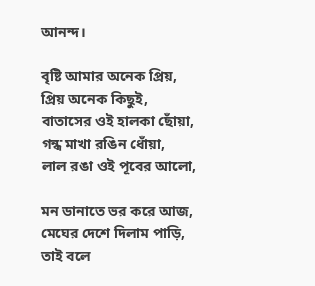আনন্দ।

বৃষ্টি আমার অনেক প্রিয়,
প্রিয় অনেক কিছুই,
বাতাসের ওই হালকা ছোঁয়া,
গন্ধ মাখা রঙিন ধোঁয়া,
লাল রঙা ওই পূবের আলো,

মন ডানাতে ভর করে আজ,
মেঘের দেশে দিলাম পাড়ি,
তাই বলে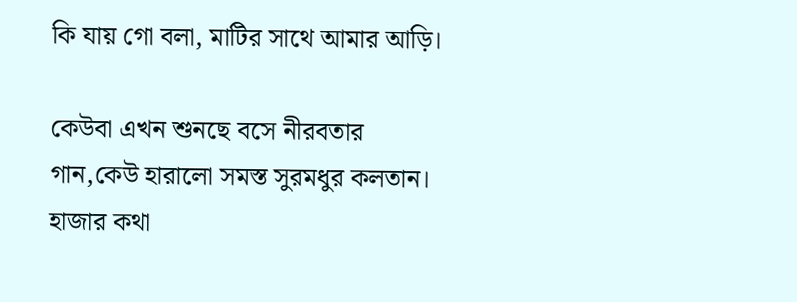কি যায় গো বলা, মাটির সাথে আমার আড়ি।

কেউবা এখন শুনছে বসে নীরবতার গান,কেউ হারালো সমস্ত সুরমধুর কলতান। হাজার কথা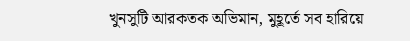খুনসুটি আরকতক অভিমান, মুহূর্তে সব হারিয়ে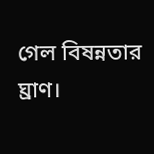গেল বিষন্নতার ঘ্রাণ।